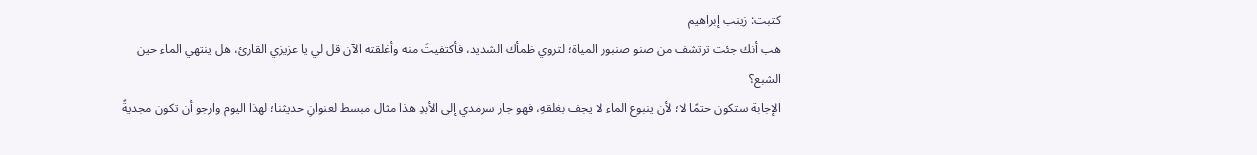كتبت: زينب إبراهيم
هب أنك جئت ترتشف من صنو صنبور المياة؛ لتروي ظمأك الشديد، فأكتفيتَ منه وأغلقته الآن قل لي يا عزيزي القارئ، هل ينتهي الماء حين الشبع؟
الإجابة ستكون حتمًا لا؛ لأن ينبوع الماء لا يجف بغلقهِ، فهو جار سرمدي إلى الأبدِ هذا مثال مبسط لعنوانِ حديثنا؛ لهذا اليوم وارجو أن تكون مجديةً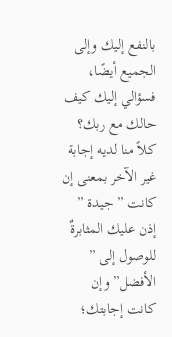بالنفع إليك وإلى الجميع أيضًا، فسؤالي إليك كيف حالك مع ربك؟
كلاً منا لديه إجابة غير الآخر بمعنى إن كانت ” جيدة ” إذن عليك المثابرةٌ للوصول إلى ” الأفضل” وإن كانت إجابتك؛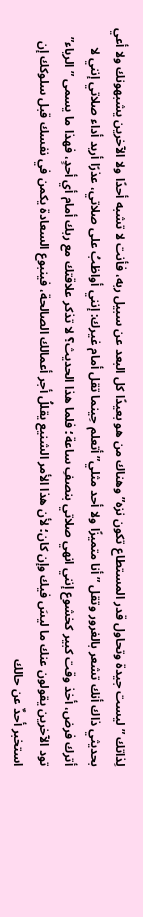لِذاتك ” ليست جيدة وتحاول قدر المستطاع تكون نزه” وهناك من هو بعيدًا كل البعد عن سبيل ربه، فأنت لا تشبه أحدًا ولا الآخرين يشبهونك ولا أعي بحديثي ذاك أنك تشعر بالغرور وتقل ” أنا متميزًا ولا أحد مثلي” أتعلم حِينما تقل أمام غيرك: إنني أواظبُ على صلاتي، عذرًا أريد أداء صلاتي إنني لا أترك فرض، أخذ وقت كبير كخشوع إنني انهي صلاتي بنصفِ ساعة؛ فلما هذا الحديث؟ لا تذكر علاقتك مع ربك أمام أي أحدٍ، فهذا ما يسمى ” الرياء” تود الآخرين يقولون عنك ما ليسَ فيك وإن كان؛ لأن هذا الأمر الشنيع يقللُ أجر أعمالك الصالحة، فينبوع السعادة يكمن في نفسك قبل سلوكك إن استخبر أحدٌ عن حالك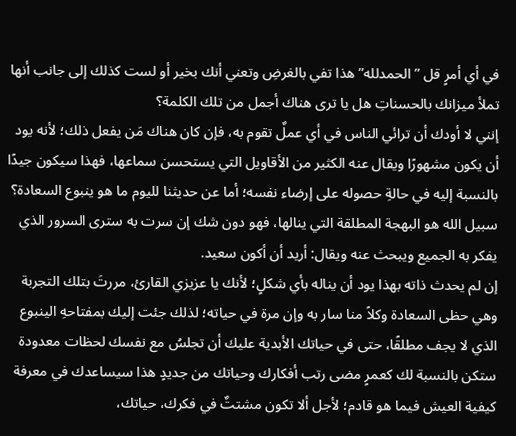في أي أمرٍ قل ” الحمدلله” هذا تفي بالغرضِ وتعني أنك بخير أو لست كذلك إلى جانب أنها تملأ ميزانك بالحسناتِ هل يا ترى هناك أجمل من تلك الكلمة؟
إنني لا أودك أن ترائي الناس في أي عملٌ تقوم به، فإن كان هناك مَن يفعل ذلك؛ لأنه يود أن يكون مشهورًا ويقال عنه الكثير من الأقاويل التي يستحسن سماعها، فهذا سيكون جيدًا بالنسبة إليه في حالةِ حصوله على إرضاء نفسه؛ أما عن حديثنا لليوم ما هو ينبوع السعادة؟
سبيل الله هو البهجة المطلقة التي ينالها، فهو دون شك إن سرت به سترى السرور الذي يفكر به الجميع ويبحث عنه ويقال: أريد أن أكون سعيد.
إن لم يحدث ذاته بهذا يود أن يناله بأي شكلٍ؛ لأنك يا عزيزي القارئ، مررتَ بتلك التجربة وهي حظى السعادة وكلاً منا سار به وإن مرة في حياته؛ لذلك جئت إليك بمفتاحهِ الينبوع الذي لا يجف مطلقًا، حتى في حياتك الأبدية عليك أن تجلسُ مع نفسك لحظات معدودة ستكن بالنسبة لك كعمرٍ مضى رتب أفكارك وحياتك من جديدٍ هذا سيساعدك في معرفة كيفية العيش فيما هو قادم؛ لأجل ألا تكون مشتتٌ في فكرك، حياتك،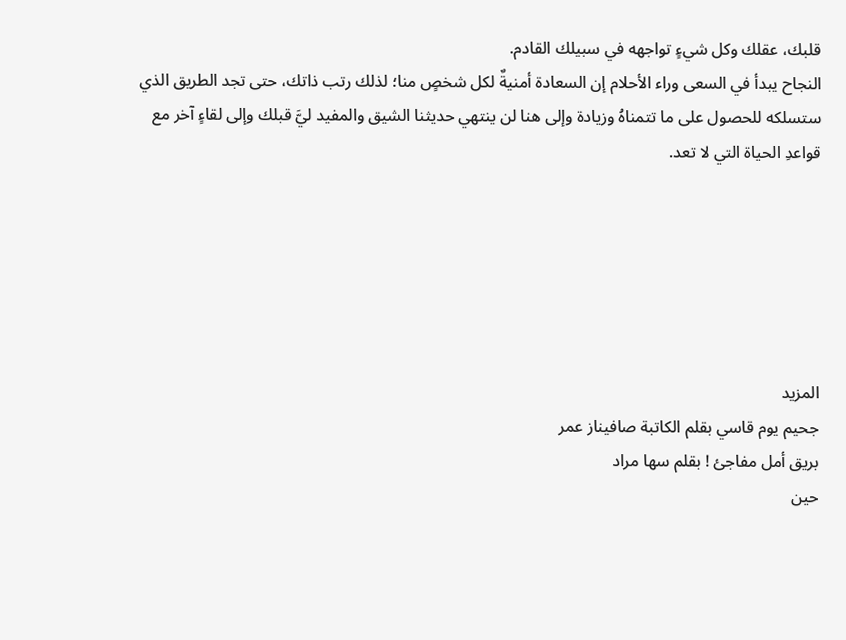قلبك، عقلك وكل شيءٍ تواجهه في سبيلك القادم.
النجاح يبدأ في السعى وراء الأحلام إن السعادة أمنيةٌ لكل شخصٍ منا؛ لذلك رتب ذاتك، حتى تجد الطريق الذي ستسلكه للحصول على ما تتمناهُ وزيادة وإلى هنا لن ينتهي حديثنا الشيق والمفيد ليَّ قبلك وإلى لقاءٍ آخر مع قواعدِ الحياة التي لا تعد.






المزيد
جحيم يوم قاسي بقلم الكاتبة صافيناز عمر
بريق أمل مفاجئ ! بقلم سها مراد
حين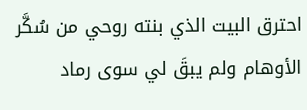احترق البيت الذي بنته روحي من سُكَّر الأوهام ولم يبقَ لي سوى رماد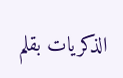الذكريات بقلم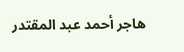هاجر أحمد عبد المقتدر